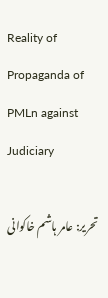Reality of Propaganda of PMLn against Judiciary

تحریر: عامر ہاشم خاکوانی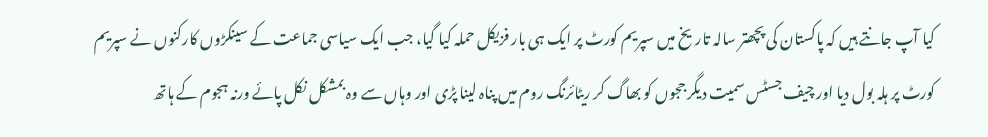کیا آپ جانتے ہیں کہ پاکستان کی پچھتر سالہ تاریخ میں سپریم کورٹ پر ایک ہی بار فزیکل حملہ کیا گیا، جب ایک سیاسی جماعت کے سینکڑوں کارکنوں نے سپریم کورٹ پر ہلہ بول دیا اور چیف جسٹس سمیت دیگر ججوں کو بھاگ کر ریٹائرنگ روم میں پناہ لینا پڑی اور وہاں سے وہ بمشکل نکل پائے ورنہ ہجوم کے ہاتھ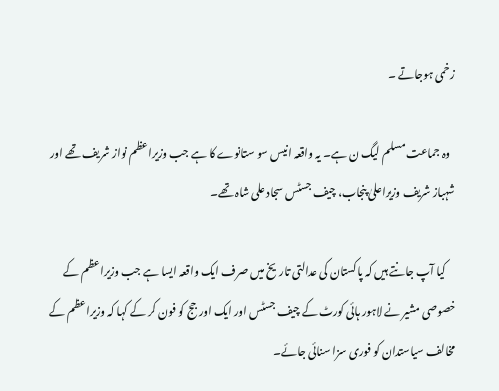زخمی ہوجاتے ۔

  وہ جماعت مسلم لیگ ن ہے۔ یہ واقعہ انیس سو ستانوے کا ہے جب وزیراعظم نواز شریف تھے اور شہباز شریف وزیراعلیٰ پنجاب، چیف جسٹس سجاد علی شاہ تھے۔

    کیا آپ جانتے ہیں کہ پاکستان کی عدالتی تاریخ میں صرف ایک واقعہ ایسا ہے جب وزیراعظم کے خصوصی مشیر نے لاہور ہائی کورٹ کے چیف جسٹس اور ایک اور جج کو فون کر کے کہا کہ وزیراعظم کے مخالف سیاستدان کو فوری سزا سنائی جائے۔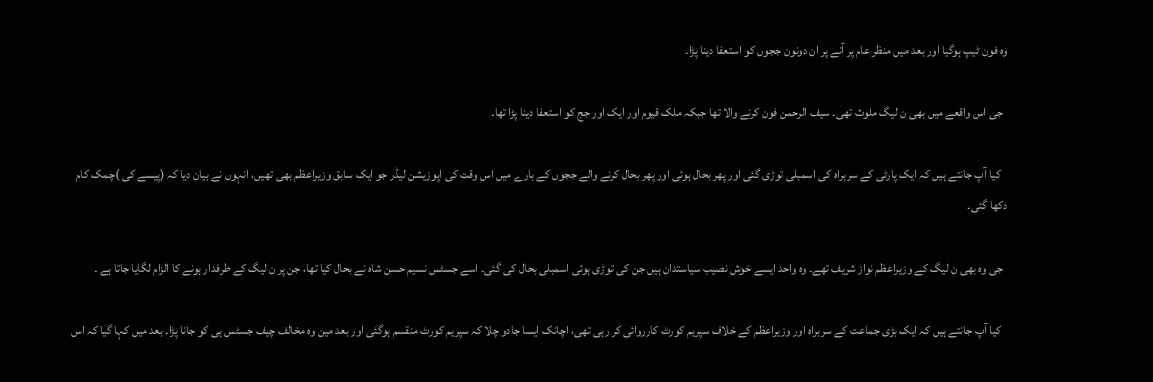وہ فون ٹیپ ہوگیا اور بعد میں منظر عام پر آنے پر ان دونون ججوں کو استعفا دینا پڑا۔

  جی اس واقعے میں بھی ن لیگ ملوث تھی۔ سیف الرحمن فون کرنے والا تھا جبکہ ملک قیوم اور ایک اور جج کو استعفا دینا پڑا تھا۔

   کیا آپ جانتے ہیں کہ ایک پارٹی کے سربراہ کی اسمبلی توڑی گئی اور پھر بحال ہوئی اور پھر بحال کرنے والے ججوں کے بارے میں اس وقت کی اپوزیشن لیڈر جو ایک سابق وزیراعظم بھی تھیں، انہوں نے بیان دیا کہ (پیسے کی )چمک کام دکھا گئی۔

  جی وہ بھی ن لیگ کے وزیراعظم نواز شریف تھے۔ وہ واحد ایسے خوش نصیب سیاستدان ہیں جن کی توڑی ہوئی اسمبلی بحال کی گئی۔ اسے جسٹس نسیم حسن شاہ نے بحال کیا تھا، جن پر ن لیگ کے طرفدار ہونے کا الزام لگایا جاتا ہے ۔

   کیا آپ جانتے ہیں کہ ایک بڑی جماعت کے سربراہ اور وزیراعظم کے خلاف سپریم کورٹ کارروائی کر رہی تھی، اچانک ایسا جادو چلا کہ سپریم کورٹ منقسم ہوگئی اور بعد مین وہ مخالف چیف جسٹس ہی کو جانا پڑا۔ بعد میں کہا گیا کہ اس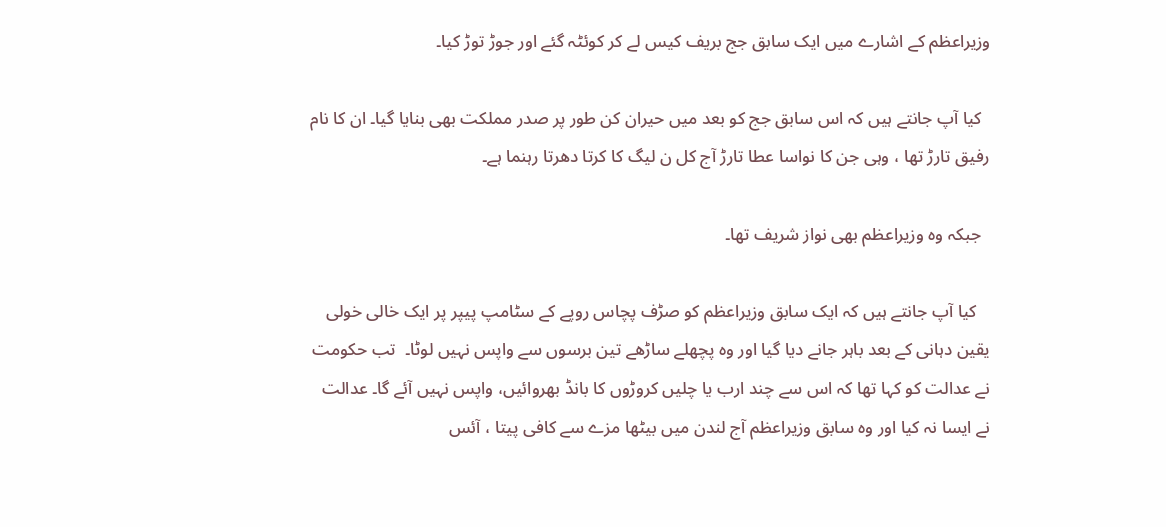وزیراعظم کے اشارے میں ایک سابق جج بریف کیس لے کر کوئٹہ گئے اور جوڑ توڑ کیا۔

  کیا آپ جانتے ہیں کہ اس سابق جج کو بعد میں حیران کن طور پر صدر مملکت بھی بنایا گیا۔ ان کا نام رفیق تارڑ تھا ، وہی جن کا نواسا عطا تارڑ آج کل ن لیگ کا کرتا دھرتا رہنما ہے۔

  جبکہ وہ وزیراعظم بھی نواز شریف تھا۔

   کیا آپ جانتے ہیں کہ ایک سابق وزیراعظم کو صڑف پچاس روپے کے سٹامپ پیپر پر ایک خالی خولی یقین دہانی کے بعد باہر جانے دیا گیا اور وہ پچھلے ساڑھے تین برسوں سے واپس نہیں لوٹا۔  تب حکومت نے عدالت کو کہا تھا کہ اس سے چند ارب یا چلیں کروڑوں کا بانڈ بھروائیں، واپس نہیں آئے گا۔ عدالت نے ایسا نہ کیا اور وہ سابق وزیراعظم آج لندن میں بیٹھا مزے سے کافی پیتا ، آئس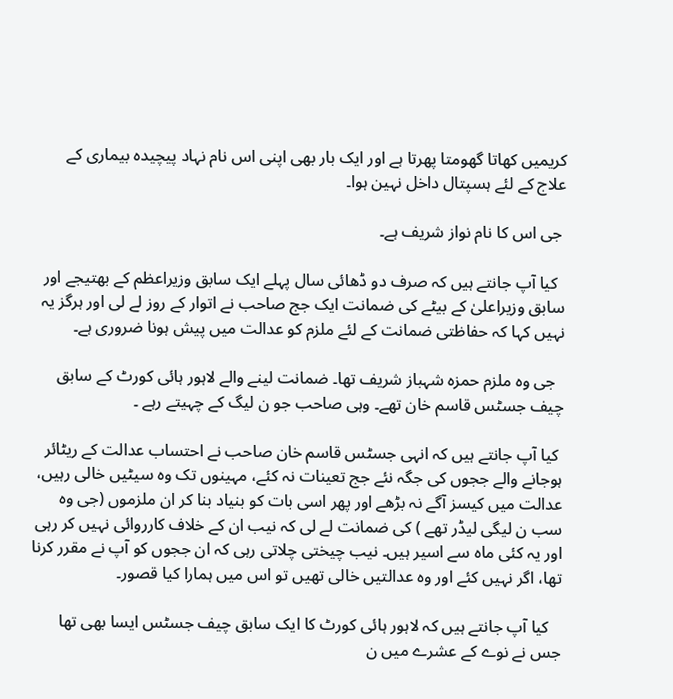کریمیں کھاتا گھومتا پھرتا ہے اور ایک بار بھی اپنی اس نام نہاد پیچیدہ بیماری کے علاج کے لئے ہسپتال داخل نہین ہوا۔

 جی اس کا نام نواز شریف ہے۔

  کیا آپ جانتے ہیں کہ صرف دو ڈھائی سال پہلے ایک سابق وزیراعظم کے بھتیجے اور سابق وزیراعلیٰ کے بیٹے کی ضمانت ایک جج صاحب نے اتوار کے روز لے لی اور ہرگز یہ نہیں کہا کہ حفاظتی ضمانت کے لئے ملزم کو عدالت میں پیش ہونا ضروری ہے۔

  جی وہ ملزم حمزہ شہباز شریف تھا۔ ضمانت لینے والے لاہور ہائی کورٹ کے سابق چیف جسٹس قاسم خان تھے۔ وہی صاحب جو ن لیگ کے چہیتے رہے ۔

 کیا آپ جانتے ہیں کہ انہی جسٹس قاسم خان صاحب نے احتساب عدالت کے ریٹائر ہوجانے والے ججوں کی جگہ نئے جج تعینات نہ کئے، مہینوں تک وہ سیٹیں خالی رہیں، عدالت میں کیسز آگے نہ بڑھے اور پھر اسی بات کو بنیاد بنا کر ان ملزموں (جی وہ سب ن لیگی لیڈر تھے ) کی ضمانت لے لی کہ نیب ان کے خلاف کارروائی نہیں کر رہی اور یہ کئی ماہ سے اسیر ہیں۔ نیب چیختی چلاتی رہی کہ ان ججوں کو آپ نے مقرر کرنا تھا، اگر نہیں کئے اور وہ عدالتیں خالی تھیں تو اس میں ہمارا کیا قصور۔

   کیا آپ جانتے ہیں کہ لاہور ہائی کورٹ کا ایک سابق چیف جسٹس ایسا بھی تھا جس نے نوے کے عشرے میں ن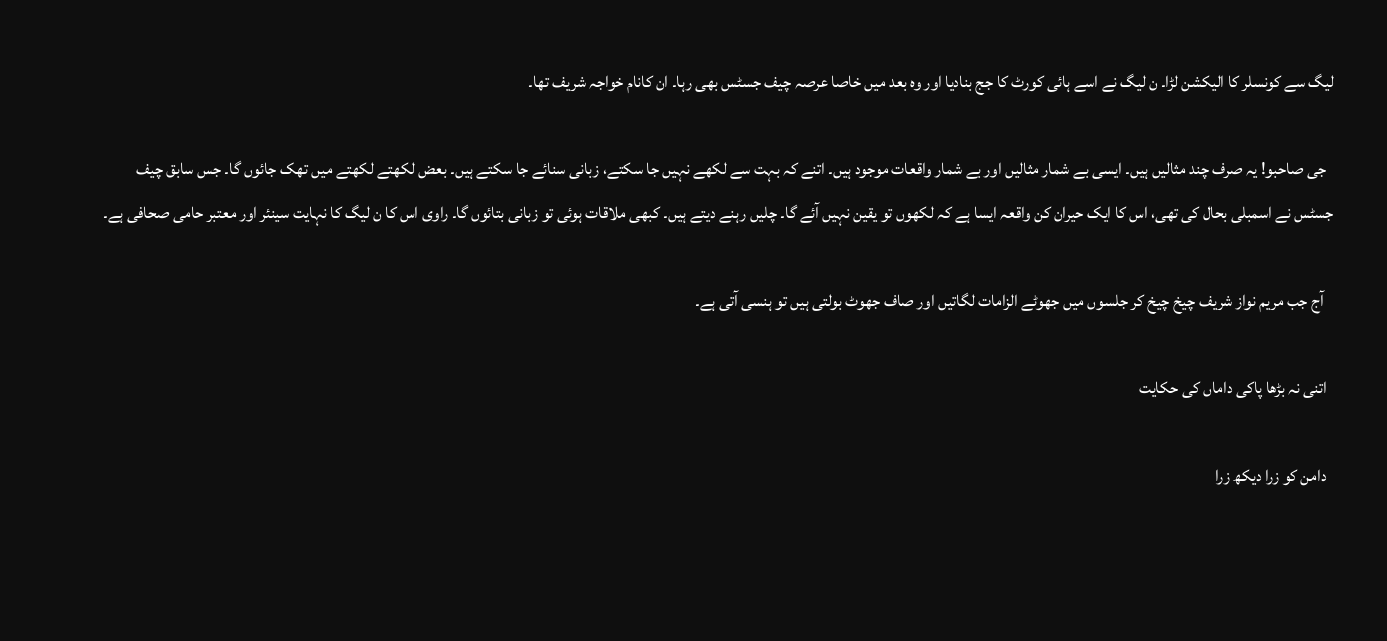لیگ سے کونسلر کا الیکشن لڑا۔ ن لیگ نے اسے ہائی کورٹ کا جج بنادیا اور وہ بعد میں خاصا عرصہ چیف جسٹس بھی رہا۔ ان کانام خواجہ شریف تھا۔

  جی صاحبو! یہ صرف چند مثالیں ہیں۔ ایسی بے شمار مثالیں اور بے شمار واقعات موجود ہیں۔ اتنے کہ بہت سے لکھے نہیں جا سکتے، زبانی سنائے جا سکتے ہیں۔ بعض لکھتے لکھتے میں تھک جائوں گا۔ جس سابق چیف جسٹس نے اسمبلی بحال کی تھی، اس کا ایک حیران کن واقعہ ایسا ہے کہ لکھوں تو یقین نہیں آئے گا۔ چلیں رہنے دیتے ہیں۔ کبھی ملاقات ہوئی تو زبانی بتائوں گا۔ راوی اس کا ن لیگ کا نہایت سینئر اور معتبر حامی صحافی ہے۔

   آج جب مریم نواز شریف چیخ چیخ کر جلسوں میں جھوٹے الزامات لگاتیں اور صاف جھوٹ بولتی ہیں تو ہنسی آتی ہے۔

  اتنی نہ بڑھا پاکی داماں کی حکایت

  دامن کو زرا دیکھ زرا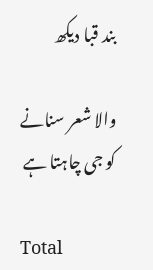بند قبا دیکھ

والا شعر سنانے کو جی چاہتا ہے

Total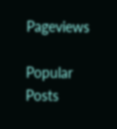Pageviews

Popular Posts